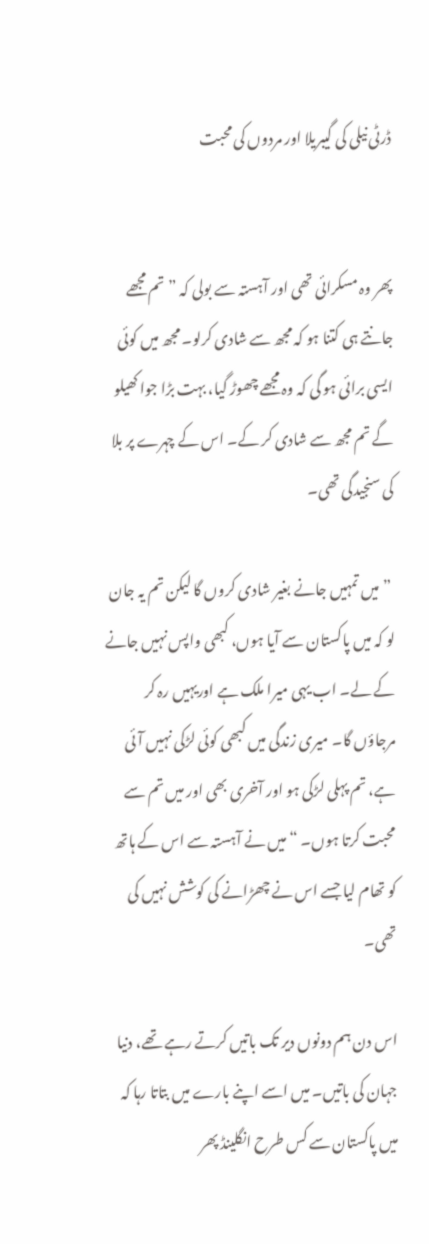ڈرٹی نیلی کی گیبریلا اور مردوں کی محبت


پھر وہ مسکرائی تھی اور آہستہ سے بولی کہ ”تم مجھے جانتے ہی کتنا ہو کہ مجھ سے شادی کرلو۔ مجھ میں کوئی ایسی برائی ہو گی کہ وہ مجھے چھوڑ گیا، بہت بڑا جوا کھیلو گے تم مجھ سے شادی کر کے۔ اس کے چہرے پر بلا کی سنجیدگی تھی۔

 ”میں تمہیں جانے بغیر شادی کروں گا لیکن تم یہ جان لو کہ میں پاکستان سے آیا ہوں، کبھی واپس نہیں جانے کے لے۔ اب یہی میرا ملک ہے اوریہیں رہ کر مرجاؤں گا۔ میری زندگی میں کبھی کوئی لڑکی نہیں آئی ہے، تم پہلی لڑکی ہو اور آخری بھی اور میں تم سے محبت کرتا ہوں۔ “ میں نے آہستہ سے اس کے ہاتھ کو تھام لیا جسے اس نے چھڑانے کی کوشش نہیں کی تھی۔

اس دن ہم دونوں دیر تک باتیں کرتے رہے تھے، دنیا جہان کی باتیں۔ میں اسے اپنے بارے میں بتاتا رہا کہ میں پاکستان سے کس طرح انگلینڈ پھر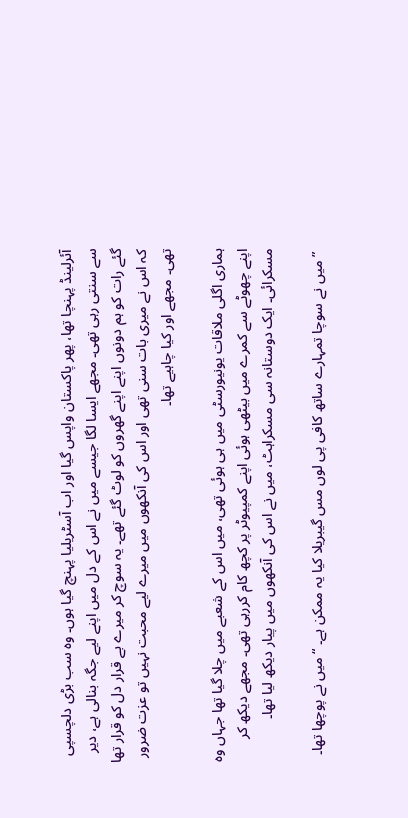آئرلینڈ پہنچا تھا، پھر پاکستان واپس گیا اور اب آسٹریلیا پہنچ گیا ہوں۔ وہ سب بڑی دلچسپی سے سنتی رہی تھی۔ مجھے ایسا لگا جیسے میں نے اس کے دل میں اپنے لیے جگہ بنالی ہے، دیر گئے رات کو ہم دونوں اپنے اپنے گھروں کو لوٹ گئے تھے۔ یہ سوچ کر میرے بے قرار دل کو قرار تھا کہ اس نے میری بات سنی تھی اور اس کی آنکھوں میں میرے لیے محبت نہیں تو عزت ضرور تھی۔ مجھے اور کیا چاہیے تھا۔

ہماری اگلی ملاقات یونیورسٹی میں ہی ہوئی تھی، میں اس کے شعبے میں چلا گیا تھا جہاں وہ اپنے چھوٹے سے کمرے میں بیٹھی ہوئی اپنے کمپیوٹر پر کچھ کام کررہی تھی۔ مجھے دیکھ کر مسکرائی۔ ایک دوستانہ سی مسکراہٹ، میں نے اس کی آنکھوں میں پیار دیکھ لیا تھا۔

 ”میں نے سوچا تمہارے ساتھ کافی پی لوں مس گیبریلا کیا یہ ممکن ہے۔ “ میں نے پوچھا تھا۔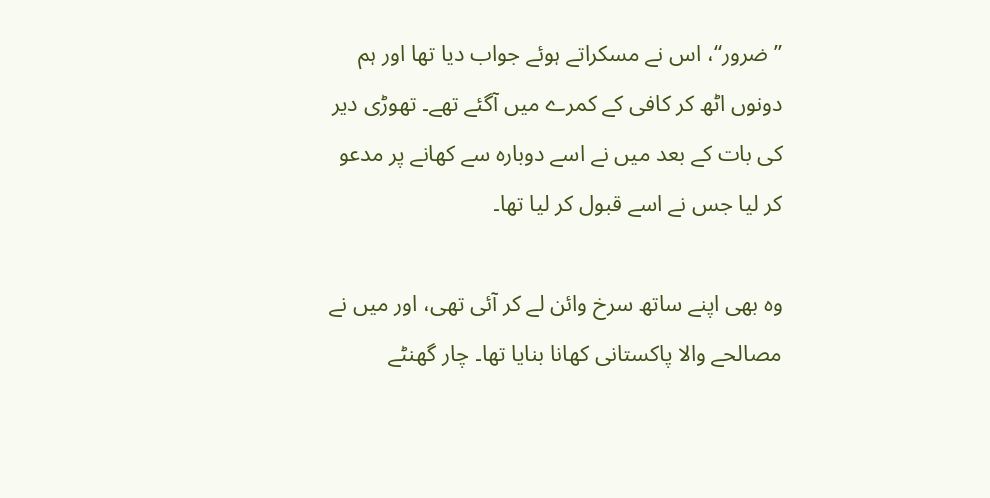”ضرور“، اس نے مسکراتے ہوئے جواب دیا تھا اور ہم دونوں اٹھ کر کافی کے کمرے میں آگئے تھے۔ تھوڑی دیر کی بات کے بعد میں نے اسے دوبارہ سے کھانے پر مدعو کر لیا جس نے اسے قبول کر لیا تھا۔

وہ بھی اپنے ساتھ سرخ وائن لے کر آئی تھی، اور میں نے مصالحے والا پاکستانی کھانا بنایا تھا۔ چار گھنٹے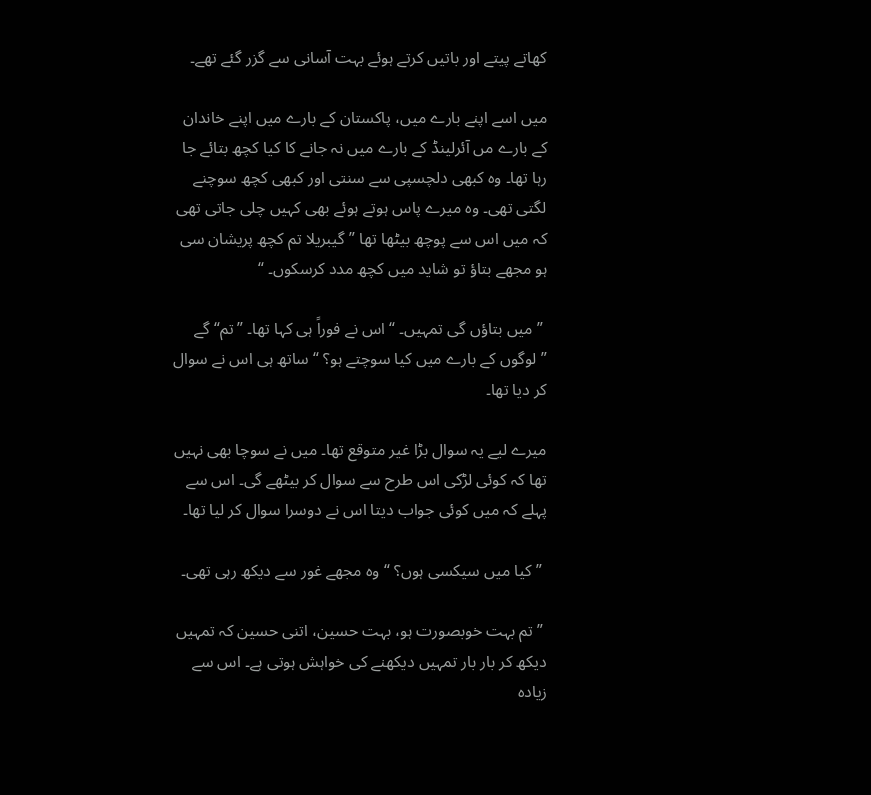کھاتے پیتے اور باتیں کرتے ہوئے بہت آسانی سے گزر گئے تھے۔

میں اسے اپنے بارے میں، پاکستان کے بارے میں اپنے خاندان کے بارے مں آئرلینڈ کے بارے میں نہ جانے کا کیا کچھ بتائے جا رہا تھا۔ وہ کبھی دلچسپی سے سنتی اور کبھی کچھ سوچنے لگتی تھی۔ وہ میرے پاس ہوتے ہوئے بھی کہیں چلی جاتی تھی کہ میں اس سے پوچھ بیٹھا تھا ”گیبریلا تم کچھ پریشان سی ہو مجھے بتاؤ تو شاید میں کچھ مدد کرسکوں۔ “

 ”میں بتاؤں گی تمہیں۔ “ اس نے فوراً ہی کہا تھا۔ ”تم“ گے ”لوگوں کے بارے میں کیا سوچتے ہو؟ “ ساتھ ہی اس نے سوال کر دیا تھا۔

میرے لیے یہ سوال بڑا غیر متوقع تھا۔ میں نے سوچا بھی نہیں تھا کہ کوئی لڑکی اس طرح سے سوال کر بیٹھے گی۔ اس سے پہلے کہ میں کوئی جواب دیتا اس نے دوسرا سوال کر لیا تھا۔

 ”کیا میں سیکسی ہوں؟ “ وہ مجھے غور سے دیکھ رہی تھی۔

 ”تم بہت خوبصورت ہو، بہت حسین، اتنی حسین کہ تمہیں دیکھ کر بار بار تمہیں دیکھنے کی خواہش ہوتی ہے۔ اس سے زیادہ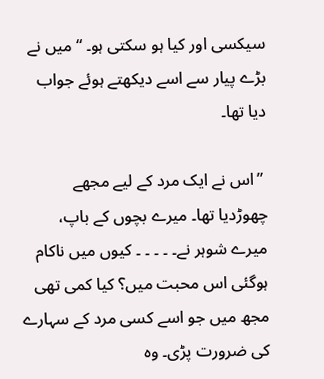سیکسی اور کیا ہو سکتی ہو۔ “ میں نے بڑے پیار سے اسے دیکھتے ہوئے جواب دیا تھا۔

 ”اس نے ایک مرد کے لیے مجھے چھوڑدیا تھا۔ میرے بچوں کے باپ، میرے شوہر نے۔ ۔ ۔ ۔ ۔ کیوں میں ناکام ہوگئی اس محبت میں؟ کیا کمی تھی مجھ میں جو اسے کسی مرد کے سہارے کی ضرورت پڑی۔ وہ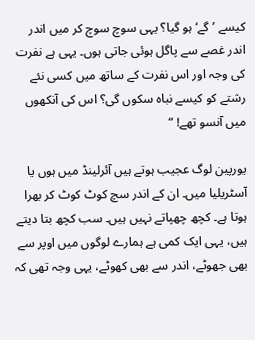کیسے ’گے‘ ہو گیا؟ یہی سوچ سوچ کر میں اندر اندر غصے سے پاگل ہوئی جاتی ہوں۔ یہی ہے نفرت کی وجہ اور اس نفرت کے ساتھ میں کسی نئے رشتے کو کیسے نباہ سکوں گی؟ اس کی آنکھوں میں آنسو تھے! “

یورپین لوگ عجیب ہوتے ہیں آئرلینڈ میں ہوں یا آسٹریلیا میں۔ ان کے اندر سچ کوٹ کوٹ کر بھرا ہوتا ہے۔ کچھ چھپاتے نہیں ہیں۔ سب کچھ بتا دیتے ہیں، یہی ایک کمی ہے ہمارے لوگوں میں اوپر سے بھی جھوٹے، اندر سے بھی کھوٹے، یہی وجہ تھی کہ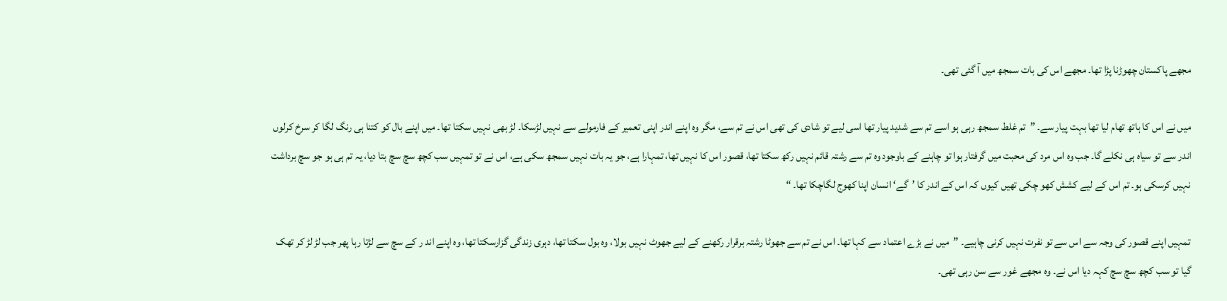مجھے پاکستان چھوڑنا پڑا تھا۔ مجھے اس کی بات سمجھ میں آ گئی تھی۔

میں نے اس کا ہاتھ تھام لیا تھا بہت پیار سے۔ ”تم غلط سمجھ رہی ہو اسے تم سے شدید پیار تھا اسی لیے تو شادی کی تھی اس نے تم سے، مگر وہ اپنے اندر اپنی تعمیر کے فارمولے سے نہیں لڑسکا۔ لڑ بھی نہیں سکتا تھا۔ میں اپنے بال کو کتنا ہی رنگ لگا کر سرخ کرلوں اندر سے تو سیاہ ہی نکلے گا۔ جب وہ اس مرد کی محبت میں گرفتار ہوا تو چاہنے کے باوجود وہ تم سے رشتہ قائم نہیں رکھ سکتا تھا، قصور اس کا نہیں تھا، تمہارا ہے، جو یہ بات نہیں سمجھ سکی ہے، اس نے تو تمہیں سب کچھ سچ سچ بتا دیا، یہ تم ہی ہو جو سچ برداشت نہیں کرسکی ہو۔ تم اس کے لیے کشش کھو چکی تھیں کیوں کہ اس کے اندر کا ’گے‘ انسان اپنا کھوج لگاچکا تھا۔ “

تمہیں اپنے قصور کی وجہ سے اس سے تو نفرت نہیں کرنی چاہیے۔ ”میں نے بڑے اعتماد سے کہا تھا۔ اس نے تم سے جھوٹا رشتہ برقرار رکھنے کے لیے جھوٹ نہیں بولا، وہ بول سکتا تھا، دہری زندگی گزارسکتا تھا، وہ اپنے اند ر کے سچ سے لڑتا رہا پھر جب لڑ لڑ کر تھک گیا تو سب کچھ سچ سچ کہہ دیا اس نے۔ وہ مجھے غور سے سن رہی تھی۔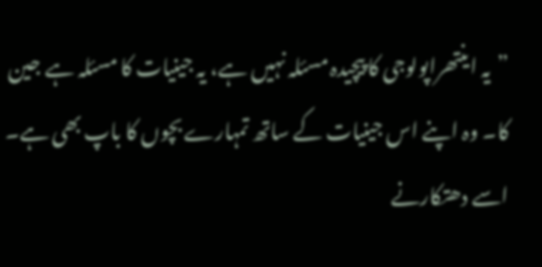”یہ اینتھراپولوجی کا پیچیدہ مسئلہ نہیں ہے، یہ جینیات کا مسئلہ ہے جین کا۔ وہ اپنے اس جینیات کے ساتھ تمہارے بچوں کا باپ بھی ہے۔ اسے دھتکارنے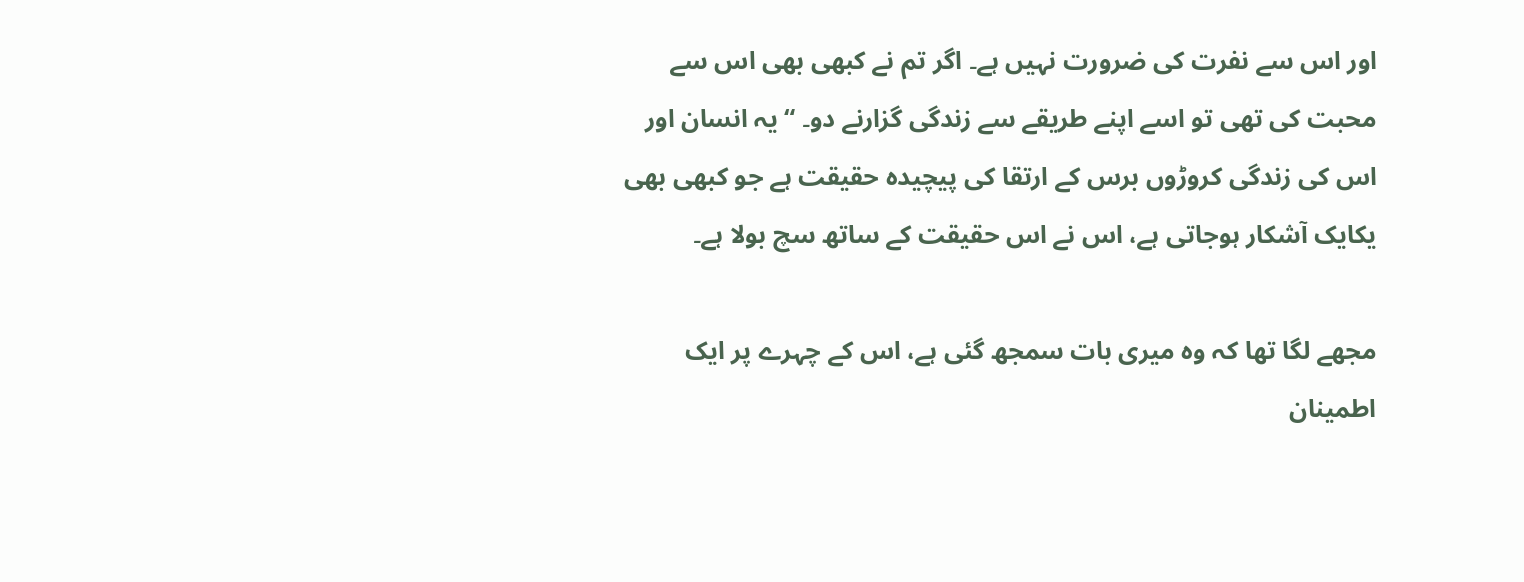اور اس سے نفرت کی ضرورت نہیں ہے۔ اگر تم نے کبھی بھی اس سے محبت کی تھی تو اسے اپنے طریقے سے زندگی گزارنے دو۔ “ یہ انسان اور اس کی زندگی کروڑوں برس کے ارتقا کی پیچیدہ حقیقت ہے جو کبھی بھی یکایک آشکار ہوجاتی ہے، اس نے اس حقیقت کے ساتھ سچ بولا ہے۔

مجھے لگا تھا کہ وہ میری بات سمجھ گئی ہے، اس کے چہرے پر ایک اطمینان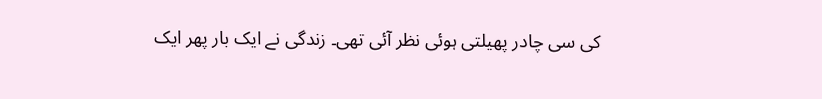کی سی چادر پھیلتی ہوئی نظر آئی تھی۔ زندگی نے ایک بار پھر ایک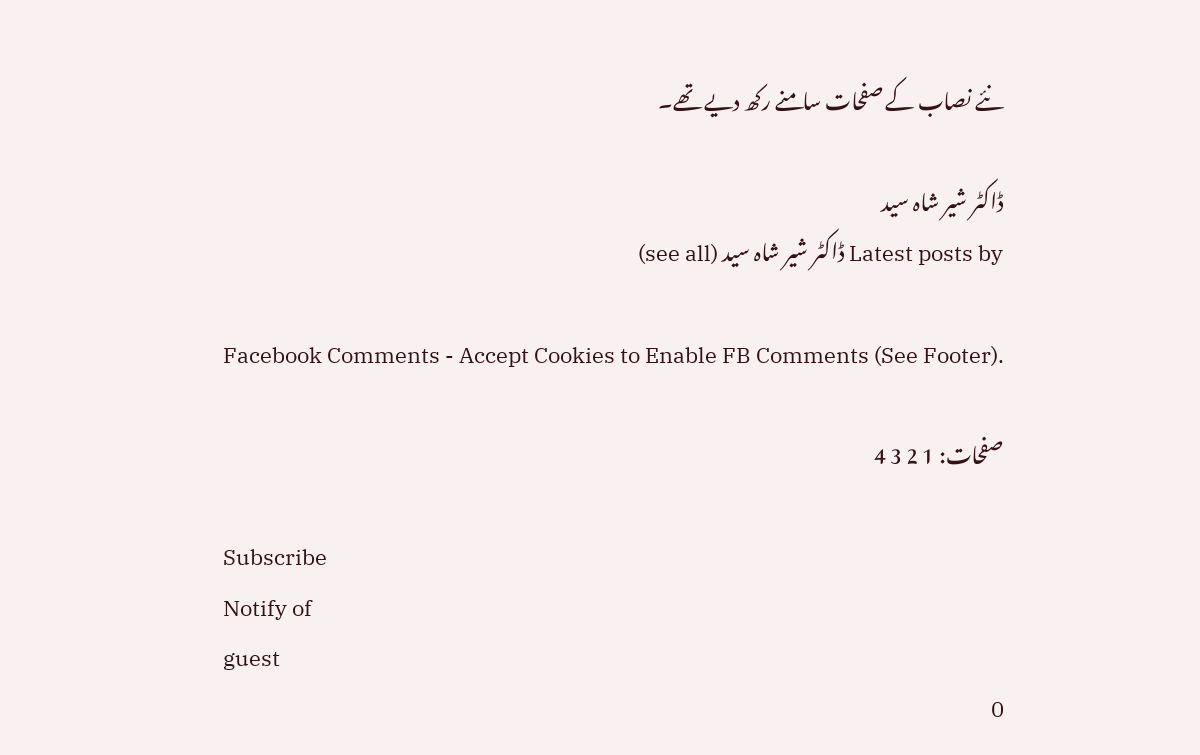نئے نصاب کے صفحات سامنے رکھ دیے تھے۔

ڈاکٹر شیر شاہ سید
Latest posts by ڈاکٹر شیر شاہ سید (see all)

Facebook Comments - Accept Cookies to Enable FB Comments (See Footer).

صفحات: 1 2 3 4

Subscribe
Notify of
guest
0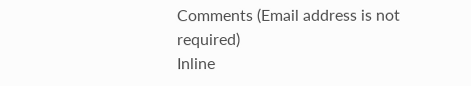Comments (Email address is not required)
Inline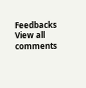Feedbacks
View all comments